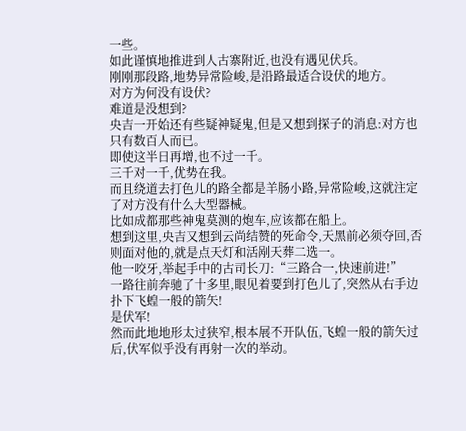一些。
如此谨慎地推进到人古寨附近,也没有遇见伏兵。
刚刚那段路,地势异常险峻,是沿路最适合设伏的地方。
对方为何没有设伏?
难道是没想到?
央吉一开始还有些疑神疑鬼,但是又想到探子的消息:对方也只有数百人而已。
即使这半日再增,也不过一千。
三千对一千,优势在我。
而且绕道去打色儿的路全都是羊肠小路,异常险峻,这就注定了对方没有什么大型器械。
比如成都那些神鬼莫测的炮车,应该都在船上。
想到这里,央吉又想到云尚结赞的死命令,天黑前必须夺回,否则面对他的,就是点天灯和活剐天葬二选一。
他一咬牙,举起手中的古司长刀:“三路合一,快速前进!”
一路往前奔驰了十多里,眼见着要到打色儿了,突然从右手边扑下飞蝗一般的箭矢!
是伏军!
然而此地地形太过狭窄,根本展不开队伍,飞蝗一般的箭矢过后,伏军似乎没有再射一次的举动。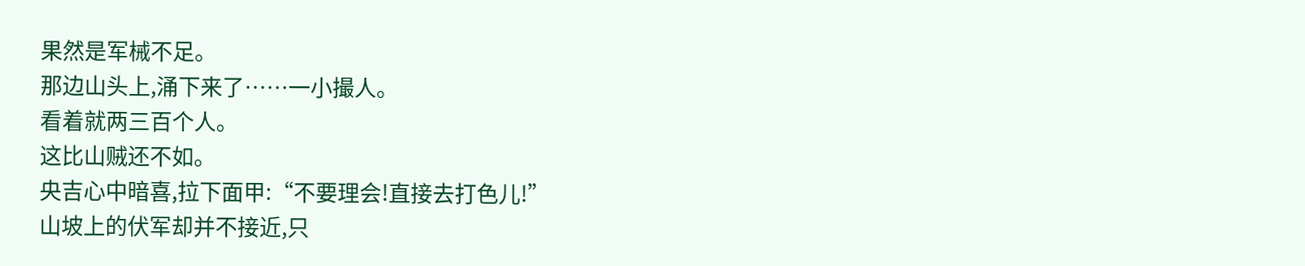果然是军械不足。
那边山头上,涌下来了……一小撮人。
看着就两三百个人。
这比山贼还不如。
央吉心中暗喜,拉下面甲:“不要理会!直接去打色儿!”
山坡上的伏军却并不接近,只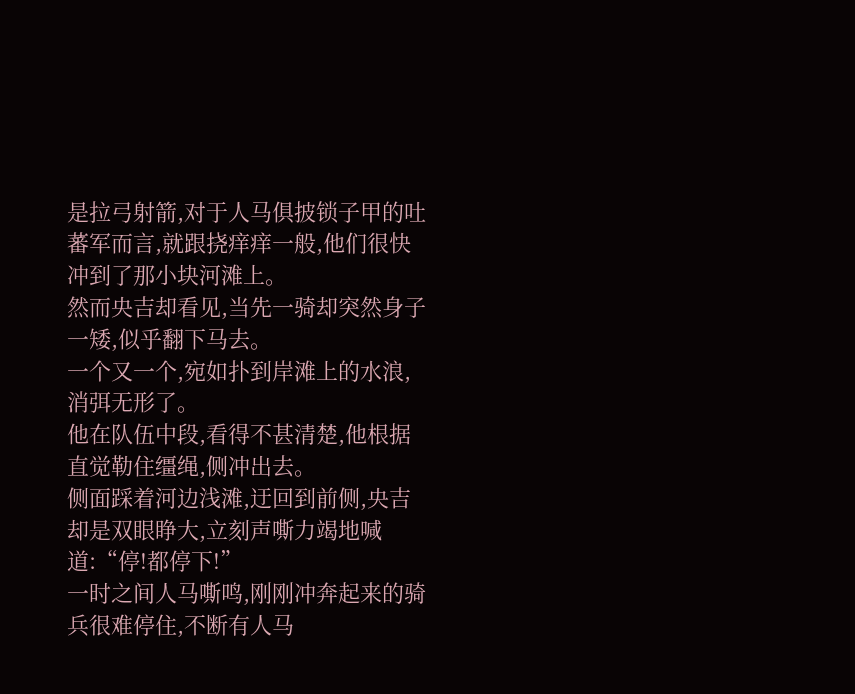是拉弓射箭,对于人马俱披锁子甲的吐蕃军而言,就跟挠痒痒一般,他们很快冲到了那小块河滩上。
然而央吉却看见,当先一骑却突然身子一矮,似乎翻下马去。
一个又一个,宛如扑到岸滩上的水浪,消弭无形了。
他在队伍中段,看得不甚清楚,他根据直觉勒住缰绳,侧冲出去。
侧面踩着河边浅滩,迂回到前侧,央吉却是双眼睁大,立刻声嘶力竭地喊道:“停!都停下!”
一时之间人马嘶鸣,刚刚冲奔起来的骑兵很难停住,不断有人马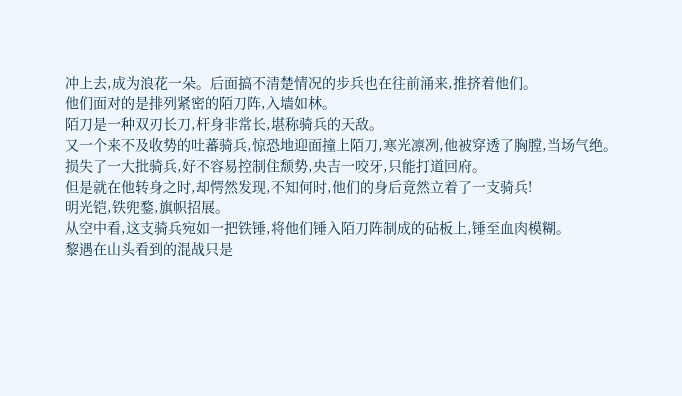冲上去,成为浪花一朵。后面搞不清楚情况的步兵也在往前涌来,推挤着他们。
他们面对的是排列紧密的陌刀阵,入墙如林。
陌刀是一种双刃长刀,杆身非常长,堪称骑兵的天敌。
又一个来不及收势的吐蕃骑兵,惊恐地迎面撞上陌刀,寒光凛冽,他被穿透了胸膛,当场气绝。
损失了一大批骑兵,好不容易控制住颓势,央吉一咬牙,只能打道回府。
但是就在他转身之时,却愕然发现,不知何时,他们的身后竟然立着了一支骑兵!
明光铠,铁兜鍪,旗帜招展。
从空中看,这支骑兵宛如一把铁锤,将他们锤入陌刀阵制成的砧板上,锤至血肉模糊。
黎遇在山头看到的混战只是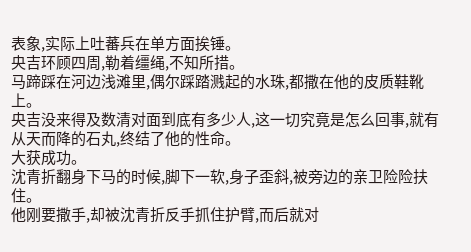表象,实际上吐蕃兵在单方面挨锤。
央吉环顾四周,勒着缰绳,不知所措。
马蹄踩在河边浅滩里,偶尔踩踏溅起的水珠,都撒在他的皮质鞋靴上。
央吉没来得及数清对面到底有多少人,这一切究竟是怎么回事,就有从天而降的石丸,终结了他的性命。
大获成功。
沈青折翻身下马的时候,脚下一软,身子歪斜,被旁边的亲卫险险扶住。
他刚要撒手,却被沈青折反手抓住护臂,而后就对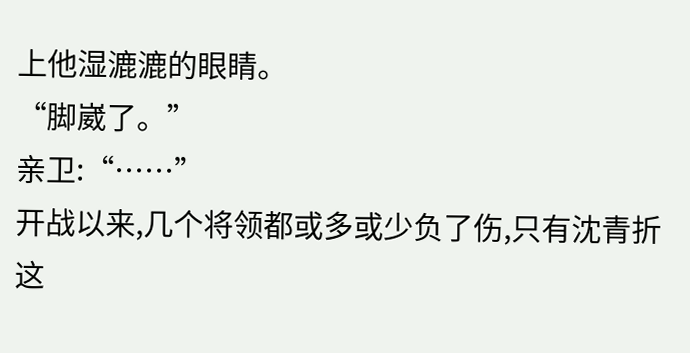上他湿漉漉的眼睛。
“脚崴了。”
亲卫:“……”
开战以来,几个将领都或多或少负了伤,只有沈青折这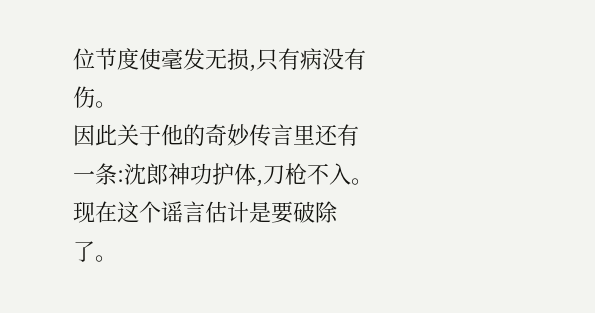位节度使毫发无损,只有病没有伤。
因此关于他的奇妙传言里还有一条:沈郎神功护体,刀枪不入。
现在这个谣言估计是要破除了。